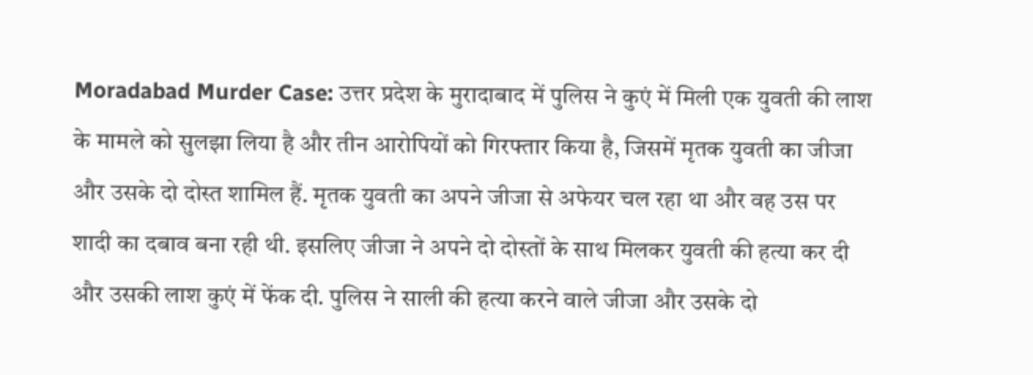Moradabad Murder Case: उत्तर प्रदेश के मुरादाबाद में पुलिस ने कुएं में मिली एक युवती की लाश के मामले को सुलझा लिया है और तीन आरोपियों को गिरफ्तार किया है, जिसमें मृतक युवती का जीजा और उसके दो दोस्त शामिल हैं. मृतक युवती का अपने जीजा से अफेयर चल रहा था और वह उस पर शादी का दबाव बना रही थी. इसलिए जीजा ने अपने दो दोस्तों के साथ मिलकर युवती की हत्या कर दी और उसकी लाश कुएं में फेंक दी. पुलिस ने साली की हत्या करने वाले जीजा और उसके दो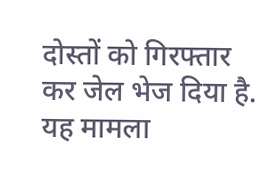दोस्तों को गिरफ्तार कर जेल भेज दिया है. यह मामला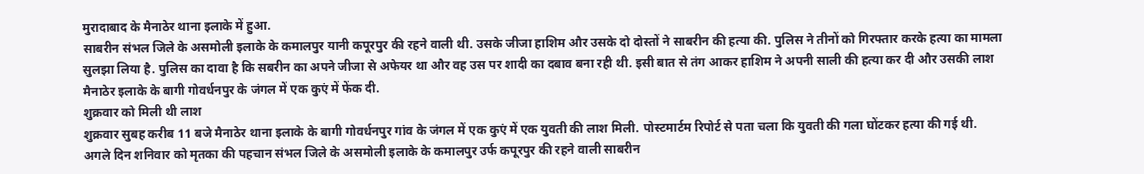मुरादाबाद के मैनाठेर थाना इलाके में हुआ.
साबरीन संभल जिले के असमोली इलाके के कमालपुर यानी कपूरपुर की रहने वाली थी. उसके जीजा हाशिम और उसके दो दोस्तों ने साबरीन की हत्या की. पुलिस ने तीनों को गिरफ्तार करके हत्या का मामला सुलझा लिया है. पुलिस का दावा है कि सबरीन का अपने जीजा से अफेयर था और वह उस पर शादी का दबाव बना रही थी. इसी बात से तंग आकर हाशिम ने अपनी साली की हत्या कर दी और उसकी लाश मैनाठेर इलाके के बागी गोवर्धनपुर के जंगल में एक कुएं में फेंक दी.
शुक्रवार को मिली थी लाश
शुक्रवार सुबह करीब 11 बजे मैनाठेर थाना इलाके के बागी गोवर्धनपुर गांव के जंगल में एक कुएं में एक युवती की लाश मिली. पोस्टमार्टम रिपोर्ट से पता चला कि युवती की गला घोंटकर हत्या की गई थी. अगले दिन शनिवार को मृतका की पहचान संभल जिले के असमोली इलाके के कमालपुर उर्फ कपूरपुर की रहने वाली साबरीन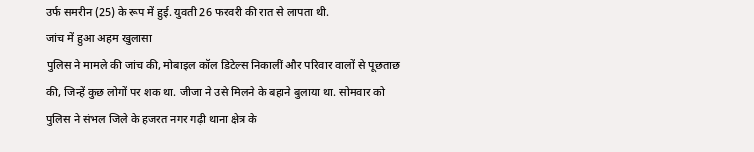उर्फ समरीन (25) के रूप में हुई. युवती 26 फरवरी की रात से लापता थी.
जांच में हुआ अहम खुलासा
पुलिस ने मामले की जांच की, मोबाइल कॉल डिटेल्स निकालीं और परिवार वालों से पूछताछ की, जिन्हें कुछ लोगों पर शक था. जीजा ने उसे मिलने के बहाने बुलाया था. सोमवार को पुलिस ने संभल जिले के हजरत नगर गढ़ी थाना क्षेत्र के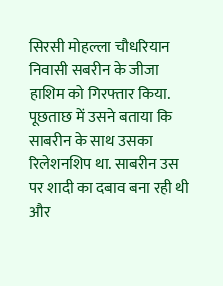सिरसी मोहल्ला चौधरियान निवासी सबरीन के जीजा हाशिम को गिरफ्तार किया. पूछताछ में उसने बताया कि साबरीन के साथ उसका रिलेशनशिप था. साबरीन उस पर शादी का दबाव बना रही थी और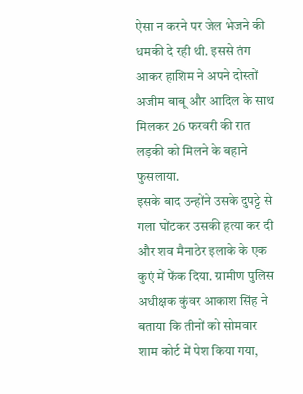ऐसा न करने पर जेल भेजने की धमकी दे रही थी. इससे तंग आकर हाशिम ने अपने दोस्तों अजीम बाबू और आदिल के साथ मिलकर 26 फरवरी की रात लड़की को मिलने के बहाने फुसलाया.
इसके बाद उन्होंने उसके दुपट्टे से गला घोंटकर उसकी हत्या कर दी और शव मैनाठेर इलाके के एक कुएं में फेंक दिया. ग्रामीण पुलिस अधीक्षक कुंवर आकाश सिंह ने बताया कि तीनों को सोमवार शाम कोर्ट में पेश किया गया,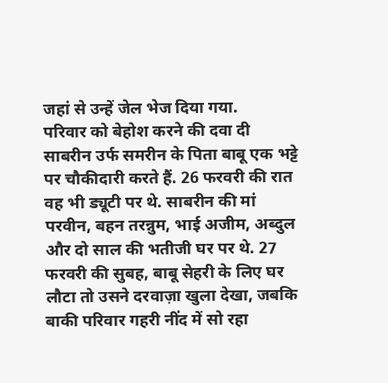जहां से उन्हें जेल भेज दिया गया.
परिवार को बेहोश करने की दवा दी
साबरीन उर्फ समरीन के पिता बाबू एक भट्टे पर चौकीदारी करते हैं. 26 फरवरी की रात वह भी ड्यूटी पर थे. साबरीन की मां परवीन, बहन तरन्नुम, भाई अजीम, अब्दुल और दो साल की भतीजी घर पर थे. 27 फरवरी की सुबह, बाबू सेहरी के लिए घर लौटा तो उसने दरवाज़ा खुला देखा, जबकि बाकी परिवार गहरी नींद में सो रहा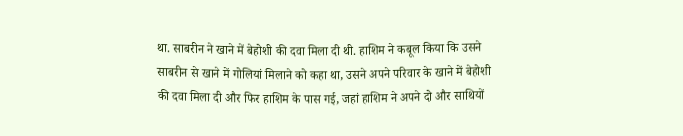था. साबरीन ने खाने में बेहोशी की दवा मिला दी थी. हाशिम ने कबूल किया कि उसने साबरीन से खाने में गोलियां मिलाने को कहा था, उसने अपने परिवार के खाने में बेहोशी की दवा मिला दी और फिर हाशिम के पास गई, जहां हाशिम ने अपने दो और साथियों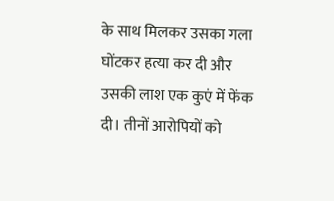के साथ मिलकर उसका गला घोंटकर हत्या कर दी और उसकी लाश एक कुएं में फेंक दी। तीनों आरोपियों को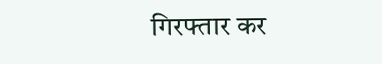गिरफ्तार कर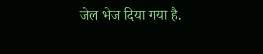जेल भेज दिया गया है.